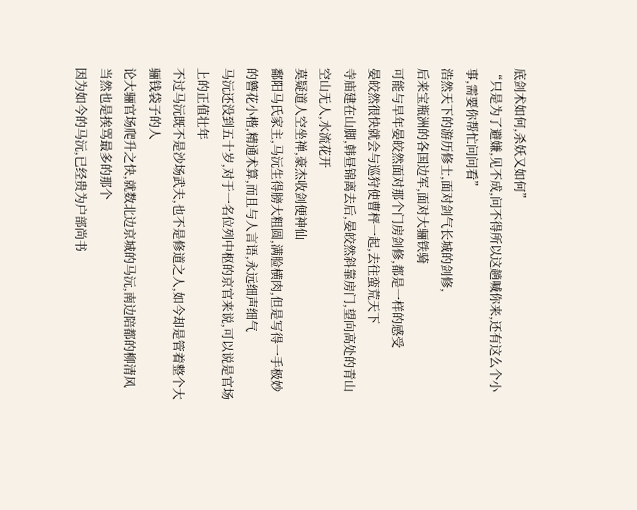底剑术如何,杀妖又如何”
“只是为了避嫌,见不成,问不得所以这趟喊你来,还有这么个小事,需要你帮忙问问看”
浩然天下的游历修士,面对剑气长城的剑修,
后来宝瓶洲的各国边军,面对大骊铁骑
可能与早年晏皎然面对那个门房剑修,都是一样的感受
晏皎然很快就会与巡狩使曹枰一起,去往蛮荒天下
寺庙建在山脚,韩昼锦离去后,晏皎然斜靠房门,望向高处的青山
空山无人,水流花开
莫疑道人空坐禅,豪杰收剑便神仙
鄱阳马氏家主,马沅生得膀大粗圆,满脸横肉,但是写得一手极妙的簪花小楷,精通术算,而且与人言语,永远细声细气
马沅还没到五十岁,对于一名位列中枢的京官来说,可以说是官场上的正值壮年
不过马沅既不是沙场武夫,也不是修道之人,如今却是管着整个大骊钱袋子的人
论大骊官场爬升之快,就数北边京城的马沅,南边陪都的柳清风
当然也是挨骂最多的那个
因为如今的马沅,已经贵为户部尚书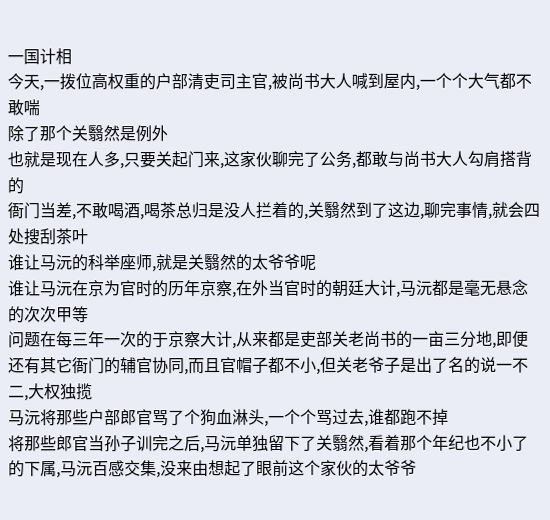一国计相
今天,一拨位高权重的户部清吏司主官,被尚书大人喊到屋内,一个个大气都不敢喘
除了那个关翳然是例外
也就是现在人多,只要关起门来,这家伙聊完了公务,都敢与尚书大人勾肩搭背的
衙门当差,不敢喝酒,喝茶总归是没人拦着的,关翳然到了这边,聊完事情,就会四处搜刮茶叶
谁让马沅的科举座师,就是关翳然的太爷爷呢
谁让马沅在京为官时的历年京察,在外当官时的朝廷大计,马沅都是毫无悬念的次次甲等
问题在每三年一次的于京察大计,从来都是吏部关老尚书的一亩三分地,即便还有其它衙门的辅官协同,而且官帽子都不小,但关老爷子是出了名的说一不二,大权独揽
马沅将那些户部郎官骂了个狗血淋头,一个个骂过去,谁都跑不掉
将那些郎官当孙子训完之后,马沅单独留下了关翳然,看着那个年纪也不小了的下属,马沅百感交集,没来由想起了眼前这个家伙的太爷爷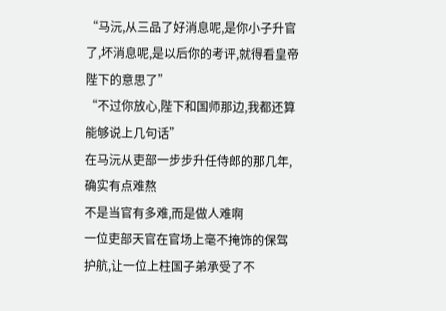“马沅,从三品了好消息呢,是你小子升官了,坏消息呢,是以后你的考评,就得看皇帝陛下的意思了”
“不过你放心,陛下和国师那边,我都还算能够说上几句话”
在马沅从吏部一步步升任侍郎的那几年,确实有点难熬
不是当官有多难,而是做人难啊
一位吏部天官在官场上毫不掩饰的保驾护航,让一位上柱国子弟承受了不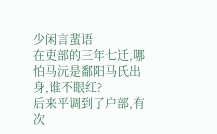少闲言蜚语
在吏部的三年七迁,哪怕马沅是鄱阳马氏出身,谁不眼红?
后来平调到了户部,有次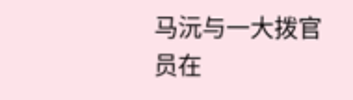马沅与一大拨官员在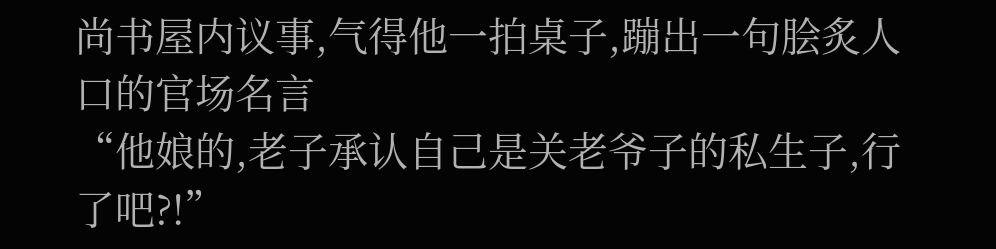尚书屋内议事,气得他一拍桌子,蹦出一句脍炙人口的官场名言
“他娘的,老子承认自己是关老爷子的私生子,行了吧?!”